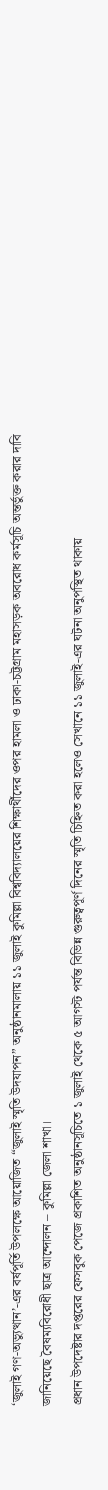‘জুলাই গণ-অভ্যুত্থান’-এর বর্ষপূর্তি উপলক্ষে আয়োজিত “জুলাই স্মৃতি উদযাপন” অনুষ্ঠানমালায় ১১ জুলাই কুমিল্লা বিশ্ববিদ্যালয়ের শিক্ষার্থীদের ওপর হামলা ও ঢাকা-চট্টগ্রাম মহাসড়ক অবরোধ কর্মসূচি অন্তর্ভুক্ত করার দাবি জানিয়েছে বৈষম্যবিরোধী ছাত্র আন্দোলন – কুমিল্লা জেলা শাখা।
প্রধান উপদেষ্টার দপ্তরের ফেসবুক পেজে প্রকাশিত অনুষ্ঠানসূচিতে ১ জুলাই থেকে ৫ আগস্ট পর্যন্ত বিভিন্ন গুরুত্বপূর্ণ দিনের স্মৃতি চিহ্নিত করা হলেও সেখানে ১১ জুলাই-এর ঘটনা অনুপস্থিত থাকায়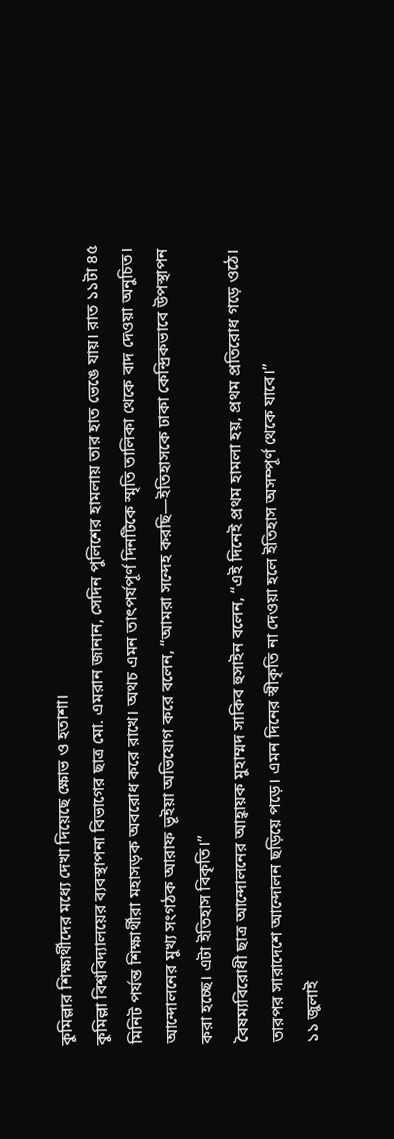কুমিল্লার শিক্ষার্থীদের মধ্যে দেখা দিয়েছে ক্ষোভ ও হতাশা।
কুমিল্লা বিশ্ববিদ্যালয়ের ব্যবস্থাপনা বিভাগের ছাত্র মো. এমরান জানান, সেদিন পুলিশের হামলায় তার হাত ভেঙে যায়। রাত ১১টা ৪৫ মিনিট পর্যন্ত শিক্ষার্থীরা মহাসড়ক অবরোধ করে রাখে। অথচ এমন তাৎপর্যপূর্ণ দিনটিকে স্মৃতি তালিকা থেকে বাদ দেওয়া অনুচিত।
আন্দোলনের মুখ্য সংগঠক আরাফ ভূইয়া অভিযোগ করে বলেন, “আমরা সন্দেহ করছি—ইতিহাসকে ঢাকা কেন্দ্রিকভাবে উপস্থাপন করা হচ্ছে। এটা ইতিহাস বিকৃতি।”
বৈষম্যবিরোধী ছাত্র আন্দোলনের আহ্বায়ক মুহাম্মদ সাকিব হুসাইন বলেন, “এই দিনেই প্রথম হামলা হয়, প্রথম প্রতিরোধ গড়ে ওঠে। তারপর সারাদেশে আন্দোলন ছড়িয়ে পড়ে। এমন দিনের স্বীকৃতি না দেওয়া হলে ইতিহাস অসম্পূর্ণ থেকে যাবে।”
১১ জুলাই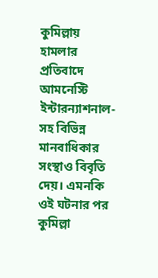কুমিল্লায় হামলার প্রতিবাদে আমনেস্টি ইন্টারন্যাশনাল-সহ বিভিন্ন মানবাধিকার সংস্থাও বিবৃতি দেয়। এমনকি ওই ঘটনার পর কুমিল্লা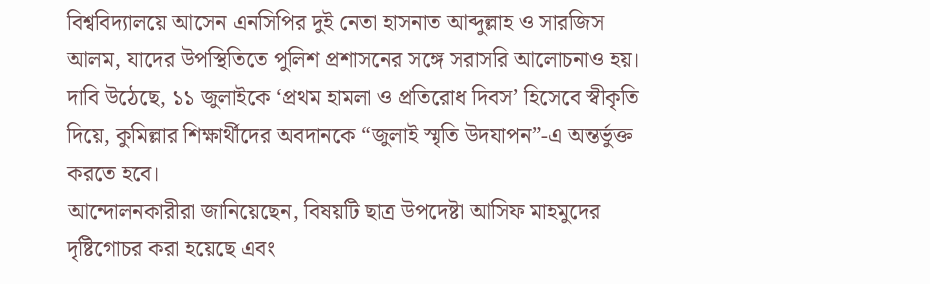বিশ্ববিদ্যালয়ে আসেন এনসিপির দুই নেতা হাসনাত আব্দুল্লাহ ও সারজিস আলম, যাদের উপস্থিতিতে পুলিশ প্রশাসনের সঙ্গে সরাসরি আলোচনাও হয়।
দাবি উঠেছে, ১১ জুলাইকে ‘প্রথম হামলা ও প্রতিরোধ দিবস’ হিসেবে স্বীকৃতি দিয়ে, কুমিল্লার শিক্ষার্থীদের অবদানকে “জুলাই স্মৃতি উদযাপন”-এ অন্তর্ভুক্ত করতে হবে।
আন্দোলনকারীরা জানিয়েছেন, বিষয়টি ছাত্র উপদেষ্টা আসিফ মাহমুদের দৃষ্টিগোচর করা হয়েছে এবং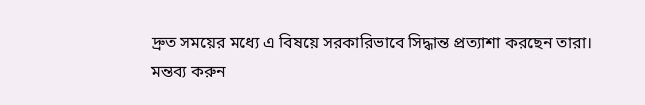দ্রুত সময়ের মধ্যে এ বিষয়ে সরকারিভাবে সিদ্ধান্ত প্রত্যাশা করছেন তারা।
মন্তব্য করুন